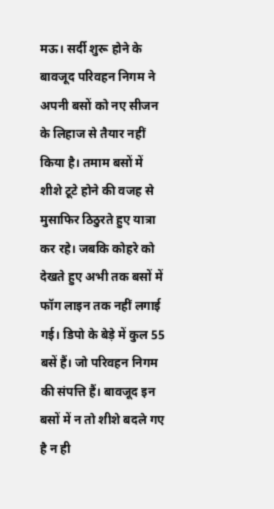मऊ। सर्दी शुरू होने के बावजूद परिवहन निगम ने अपनी बसों को नए सीजन के लिहाज से तैयार नहीं किया है। तमाम बसों में शीशे टूटे होने की वजह से मुसाफिर ठिठुरते हुए यात्रा कर रहे। जबकि कोहरे को देखते हुए अभी तक बसों में फॉग लाइन तक नहीं लगाई गई। डिपो के बेड़े में कुल 55 बसें हैं। जो परिवहन निगम की संपत्ति हैं। बावजूद इन बसों में न तो शीशे बदले गए है न ही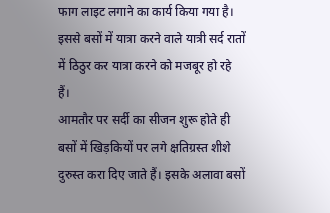फाग लाइट लगाने का कार्य किया गया है। इससे बसों में यात्रा करने वाले यात्री सर्द रातों में ठिठुर कर यात्रा करने को मजबूर हो रहे हैं।
आमतौर पर सर्दी का सीजन शुरू होते ही बसों में खिड़कियों पर लगे क्षतिग्रस्त शीशे दुरुस्त करा दिए जाते हैं। इसके अलावा बसों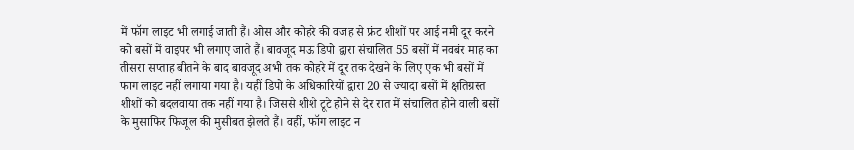में फॉग लाइट भी लगाई जाती हैं। ओस और कोहरे की वजह से फ्रंट शीशों पर आई नमी दूर करने को बसों में वाइपर भी लगाए जाते हैं। बावजूद मऊ डिपो द्वारा संचालित 55 बसों में नवबंर माह का तीसरा सप्ताह बीतने के बाद बावजूद अभी तक कोहरे में दूर तक देखने के लिए एक भी बसों में फाग लाइट नहीं लगाया गया है। यहीं डिपो के अधिकारियों द्वारा 20 से ज्यादा बसों में क्षतिग्रस्त शीशों को बदलवाया तक नहीं गया है। जिससे शीशे टूटे होने से देर रात में संचालित होने वाली बसों के मुसाफिर फिजूल की मुसीबत झेलते हैं। वहीं, फॉग लाइट न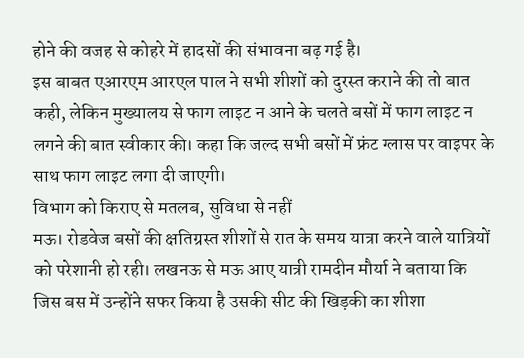होने की वजह से कोहरे में हादसों की संभावना बढ़ गई है।
इस बाबत एआरएम आरएल पाल ने सभी शीशों को दुरस्त कराने की तो बात कही, लेकिन मुख्यालय से फाग लाइट न आने के चलते बसों में फाग लाइट न लगने की बात स्वीकार की। कहा कि जल्द सभी बसों में फ्रंट ग्लास पर वाइपर के साथ फाग लाइट लगा दी जाएगी।
विभाग को किराए से मतलब, सुविधा से नहीं
मऊ। रोडवेज बसों की क्षतिग्रस्त शीशों से रात के समय यात्रा करने वाले यात्रियों को परेशानी हो रही। लखनऊ से मऊ आए यात्री रामदीन मौर्या ने बताया कि जिस बस में उन्होंने सफर किया है उसकी सीट की खिड़की का शीशा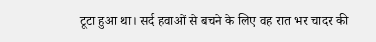टूटा हुआ था। सर्द हवाओं से बचने के लिए वह रात भर चादर की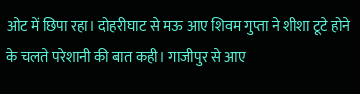ओट में छिपा रहा। दोहरीघाट से मऊ आए शिवम गुप्ता ने शीशा टूटे होने के चलते परेशानी की बात कही। गाजीपुर से आए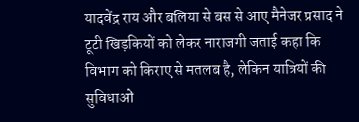यादवेंद्र राय और बलिया से बस से आए मैनेजर प्रसाद ने टूटी खिड़कियों को लेकर नाराजगी जताई कहा कि विभाग को किराए से मतलब है, लेकिन यात्रियों की सुविधाओं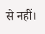से नहीं।